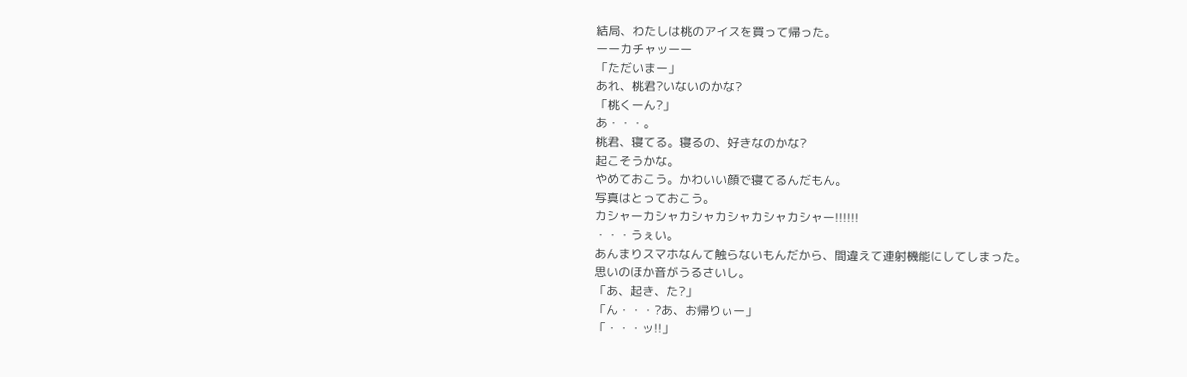結局、わたしは桃のアイスを買って帰った。
ーーカチャッーー
「ただいまー」
あれ、桃君?いないのかな?
「桃くーん?」
あ・・・。
桃君、寝てる。寝るの、好きなのかな?
起こそうかな。
やめておこう。かわいい顔で寝てるんだもん。
写真はとっておこう。
カシャーカシャカシャカシャカシャカシャー!!!!!!
・・・うぇい。
あんまりスマホなんて触らないもんだから、間違えて連射機能にしてしまった。
思いのほか音がうるさいし。
「あ、起き、た?」
「ん・・・?あ、お帰りぃー」
「・・・ッ!!」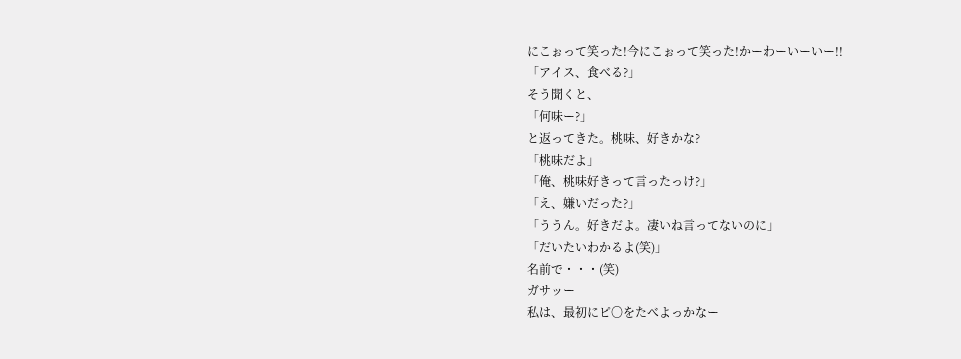にこぉって笑った!今にこぉって笑った!かーわーいーいー!!
「アイス、食べる?」
そう聞くと、
「何味ー?」
と返ってきた。桃味、好きかな?
「桃味だよ」
「俺、桃味好きって言ったっけ?」
「え、嫌いだった?」
「ううん。好きだよ。凄いね言ってないのに」
「だいたいわかるよ(笑)」
名前で・・・(笑)
ガサッー
私は、最初にピ〇をたべよっかなー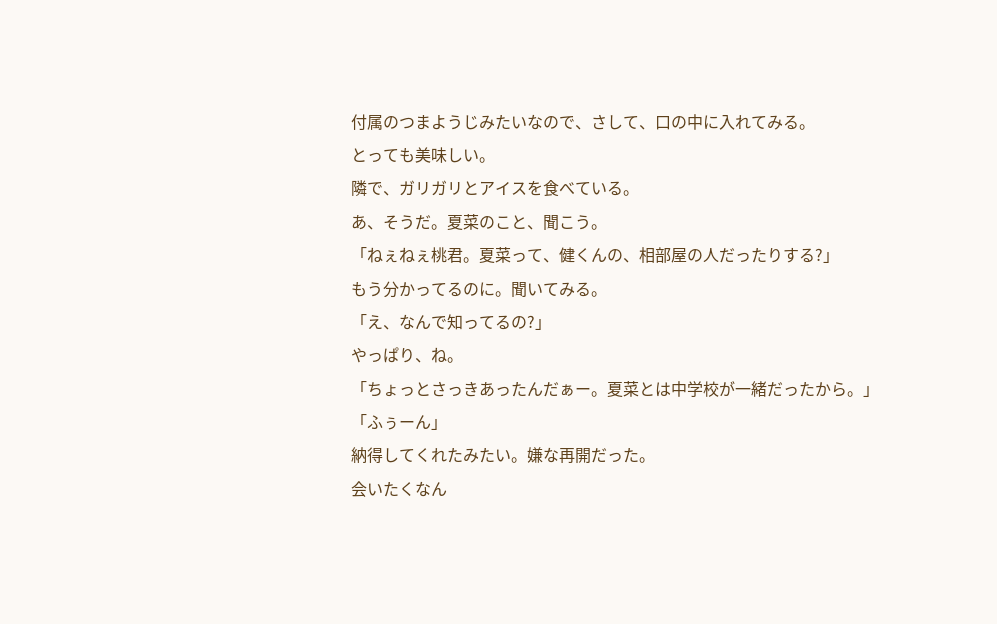付属のつまようじみたいなので、さして、口の中に入れてみる。
とっても美味しい。
隣で、ガリガリとアイスを食べている。
あ、そうだ。夏菜のこと、聞こう。
「ねぇねぇ桃君。夏菜って、健くんの、相部屋の人だったりする?」
もう分かってるのに。聞いてみる。
「え、なんで知ってるの?」
やっぱり、ね。
「ちょっとさっきあったんだぁー。夏菜とは中学校が一緒だったから。」
「ふぅーん」
納得してくれたみたい。嫌な再開だった。
会いたくなん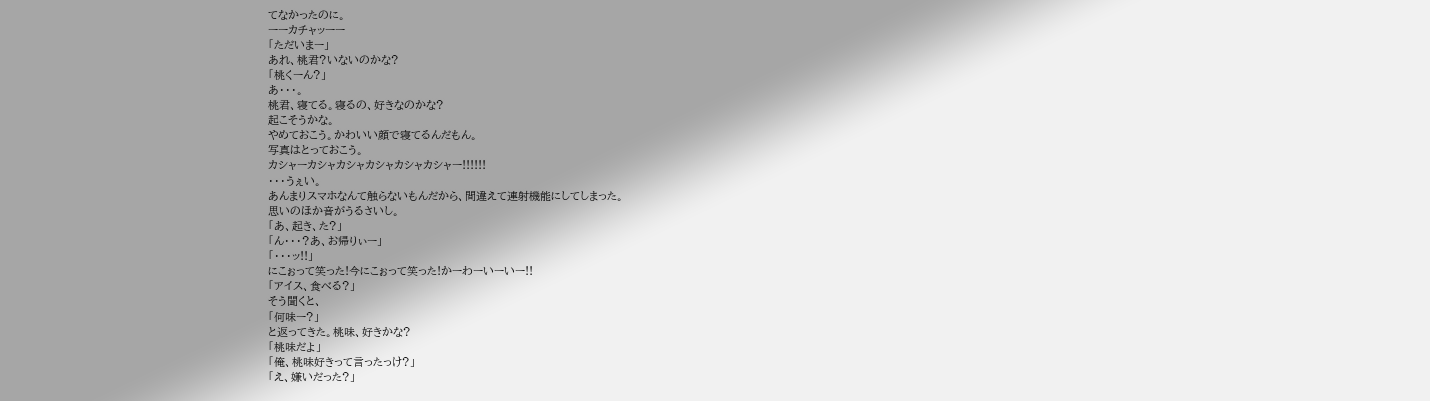てなかったのに。
ーーカチャッーー
「ただいまー」
あれ、桃君?いないのかな?
「桃くーん?」
あ・・・。
桃君、寝てる。寝るの、好きなのかな?
起こそうかな。
やめておこう。かわいい顔で寝てるんだもん。
写真はとっておこう。
カシャーカシャカシャカシャカシャカシャー!!!!!!
・・・うぇい。
あんまりスマホなんて触らないもんだから、間違えて連射機能にしてしまった。
思いのほか音がうるさいし。
「あ、起き、た?」
「ん・・・?あ、お帰りぃー」
「・・・ッ!!」
にこぉって笑った!今にこぉって笑った!かーわーいーいー!!
「アイス、食べる?」
そう聞くと、
「何味ー?」
と返ってきた。桃味、好きかな?
「桃味だよ」
「俺、桃味好きって言ったっけ?」
「え、嫌いだった?」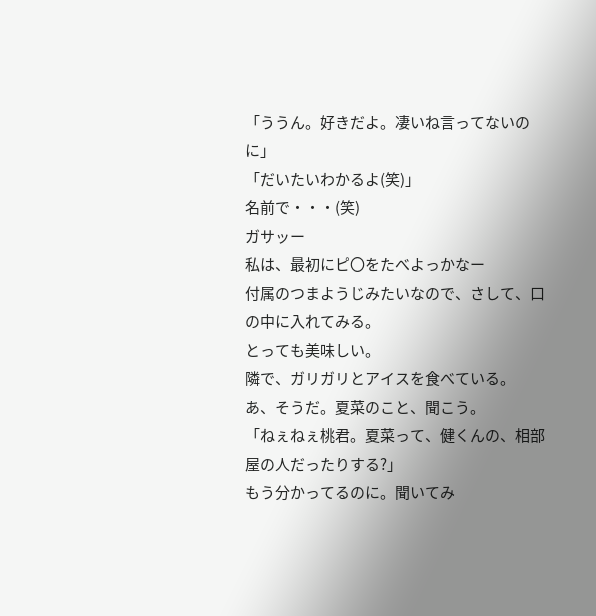「ううん。好きだよ。凄いね言ってないのに」
「だいたいわかるよ(笑)」
名前で・・・(笑)
ガサッー
私は、最初にピ〇をたべよっかなー
付属のつまようじみたいなので、さして、口の中に入れてみる。
とっても美味しい。
隣で、ガリガリとアイスを食べている。
あ、そうだ。夏菜のこと、聞こう。
「ねぇねぇ桃君。夏菜って、健くんの、相部屋の人だったりする?」
もう分かってるのに。聞いてみ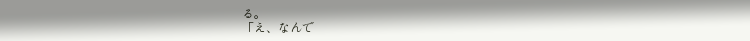る。
「え、なんで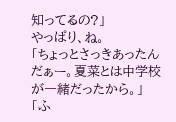知ってるの?」
やっぱり、ね。
「ちょっとさっきあったんだぁー。夏菜とは中学校が一緒だったから。」
「ふ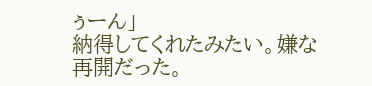ぅーん」
納得してくれたみたい。嫌な再開だった。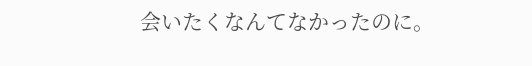会いたくなんてなかったのに。